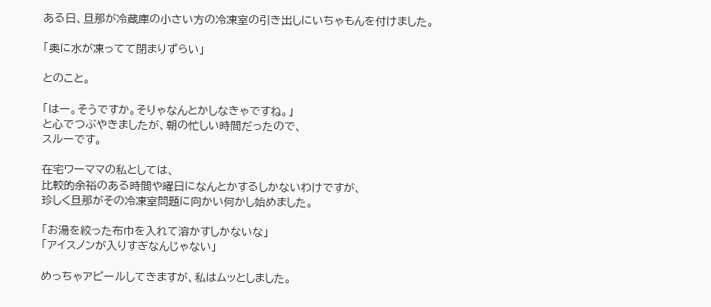ある日、旦那が冷蔵庫の小さい方の冷凍室の引き出しにいちゃもんを付けました。

「奥に水が凍ってて閉まりずらい」

とのこと。

「はー。そうですか。そりゃなんとかしなきゃですね。」
と心でつぶやきましたが、朝の忙しい時間だったので、
スルーです。

在宅ワーママの私としては、
比較的余裕のある時間や曜日になんとかするしかないわけですが、
珍しく旦那がその冷凍室問題に向かい何かし始めました。

「お湯を絞った布巾を入れて溶かすしかないな」
「アイスノンが入りすぎなんじゃない」

めっちゃアピールしてきますが、私はムッとしました。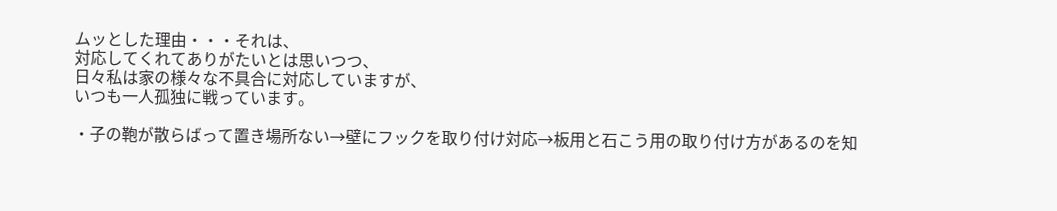ムッとした理由・・・それは、
対応してくれてありがたいとは思いつつ、
日々私は家の様々な不具合に対応していますが、
いつも一人孤独に戦っています。

・子の鞄が散らばって置き場所ない→壁にフックを取り付け対応→板用と石こう用の取り付け方があるのを知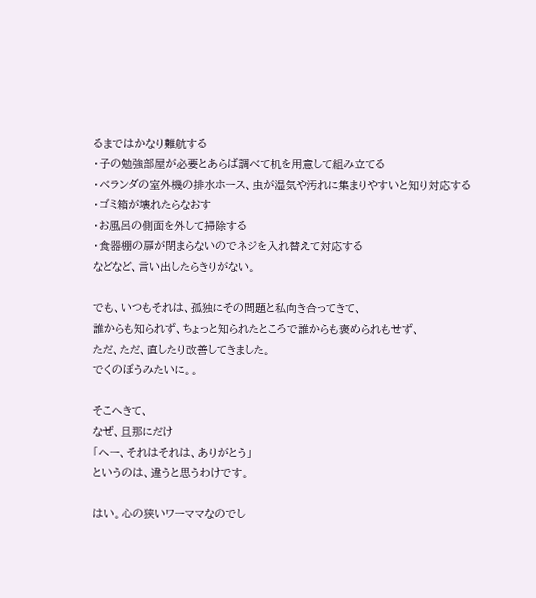るまではかなり難航する
・子の勉強部屋が必要とあらば調べて机を用意して組み立てる
・ベランダの室外機の排水ホース、虫が湿気や汚れに集まりやすいと知り対応する
・ゴミ箱が壊れたらなおす
・お風呂の側面を外して掃除する
・食器棚の扉が閉まらないのでネジを入れ替えて対応する
などなど、言い出したらきりがない。

でも、いつもそれは、孤独にその問題と私向き合ってきて、
誰からも知られず、ちょっと知られたところで誰からも褒められもせず、
ただ、ただ、直したり改善してきました。
でくのぼうみたいに。。

そこへきて、
なぜ、旦那にだけ
「へー、それはそれは、ありがとう」
というのは、違うと思うわけです。

はい。心の狭いワーママなのでし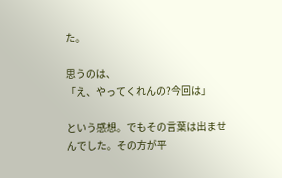た。

思うのは、
「え、やってくれんの?今回は」

という感想。でもその言葉は出ませんでした。その方が平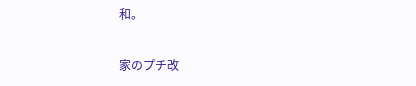和。

家のプチ改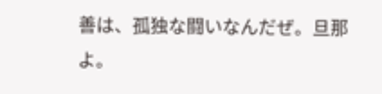善は、孤独な闘いなんだぜ。旦那よ。